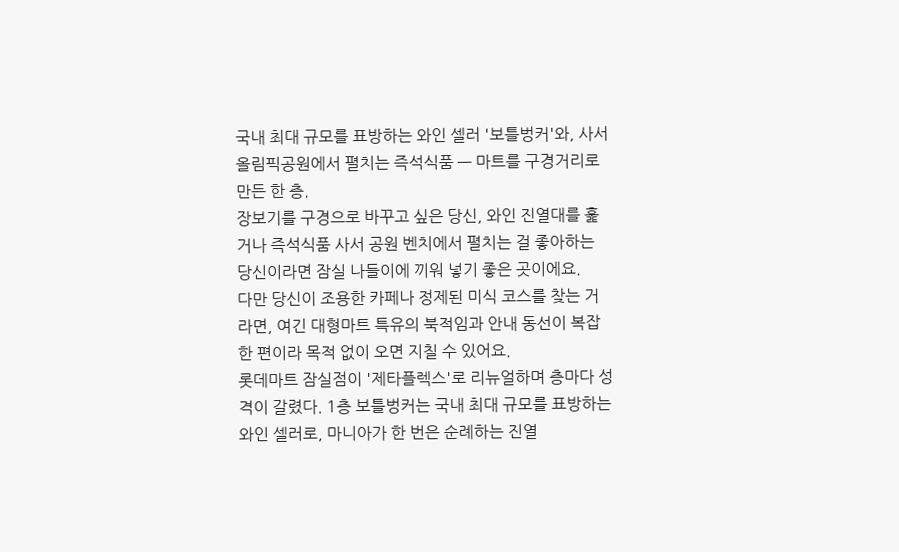국내 최대 규모를 표방하는 와인 셀러 '보틀벙커'와, 사서 올림픽공원에서 펼치는 즉석식품 — 마트를 구경거리로 만든 한 층.
장보기를 구경으로 바꾸고 싶은 당신, 와인 진열대를 훑거나 즉석식품 사서 공원 벤치에서 펼치는 걸 좋아하는 당신이라면 잠실 나들이에 끼워 넣기 좋은 곳이에요.
다만 당신이 조용한 카페나 정제된 미식 코스를 찾는 거라면, 여긴 대형마트 특유의 북적임과 안내 동선이 복잡한 편이라 목적 없이 오면 지칠 수 있어요.
롯데마트 잠실점이 '제타플렉스'로 리뉴얼하며 층마다 성격이 갈렸다. 1층 보틀벙커는 국내 최대 규모를 표방하는 와인 셀러로, 마니아가 한 번은 순례하는 진열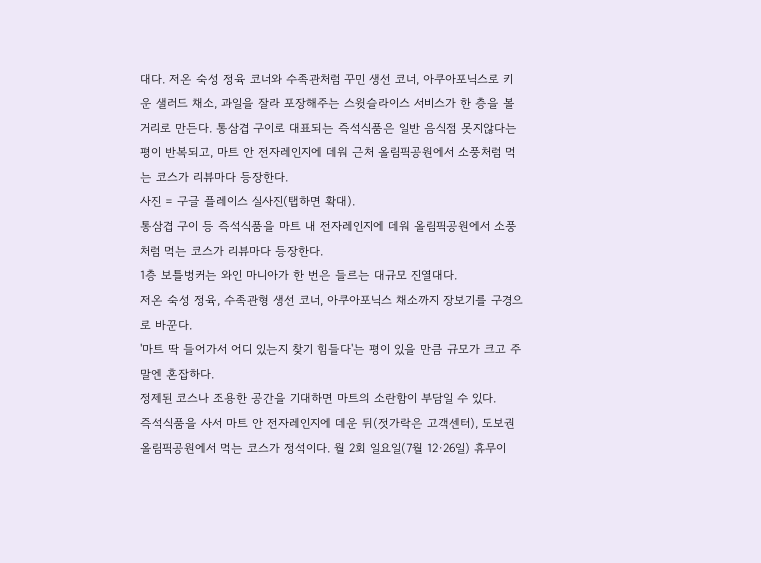대다. 저온 숙성 정육 코너와 수족관처럼 꾸민 생선 코너, 아쿠아포닉스로 키운 샐러드 채소, 과일을 잘라 포장해주는 스윗슬라이스 서비스가 한 층을 볼거리로 만든다. 통삼겹 구이로 대표되는 즉석식품은 일반 음식점 못지않다는 평이 반복되고, 마트 안 전자레인지에 데워 근처 올림픽공원에서 소풍처럼 먹는 코스가 리뷰마다 등장한다.
사진 = 구글 플레이스 실사진(탭하면 확대).
통삼겹 구이 등 즉석식품을 마트 내 전자레인지에 데워 올림픽공원에서 소풍처럼 먹는 코스가 리뷰마다 등장한다.
1층 보틀벙커는 와인 마니아가 한 번은 들르는 대규모 진열대다.
저온 숙성 정육, 수족관형 생선 코너, 아쿠아포닉스 채소까지 장보기를 구경으로 바꾼다.
'마트 딱 들어가서 어디 있는지 찾기 힘들다'는 평이 있을 만큼 규모가 크고 주말엔 혼잡하다.
정제된 코스나 조용한 공간을 기대하면 마트의 소란함이 부담일 수 있다.
즉석식품을 사서 마트 안 전자레인지에 데운 뒤(젓가락은 고객센터), 도보권 올림픽공원에서 먹는 코스가 정석이다. 월 2회 일요일(7월 12·26일) 휴무이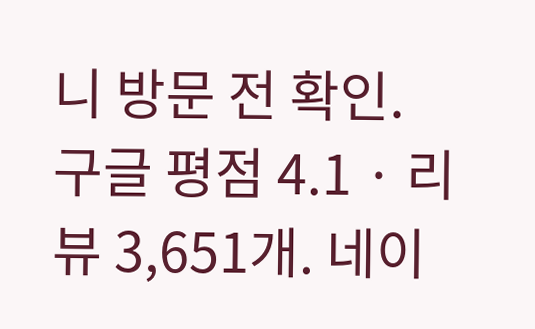니 방문 전 확인.
구글 평점 4.1 · 리뷰 3,651개. 네이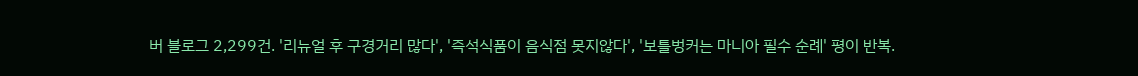버 블로그 2,299건. '리뉴얼 후 구경거리 많다', '즉석식품이 음식점 못지않다', '보틀벙커는 마니아 필수 순례' 평이 반복.